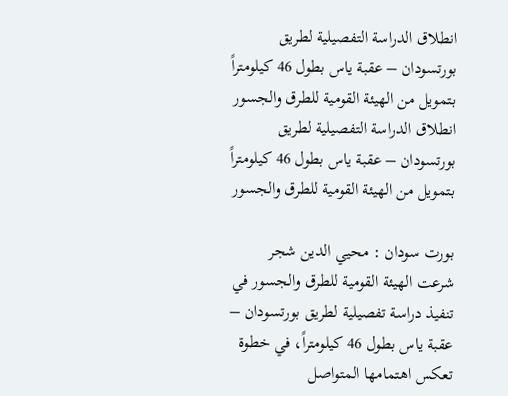انطلاق الدراسة التفصيلية لطريق بورتسودان – عقبة ياس بطول 46 كيلومتراً بتمويل من الهيئة القومية للطرق والجسور
انطلاق الدراسة التفصيلية لطريق بورتسودان – عقبة ياس بطول 46 كيلومتراً بتمويل من الهيئة القومية للطرق والجسور

بورت سودان : محيي الدين شجر
شرعت الهيئة القومية للطرق والجسور في تنفيذ دراسة تفصيلية لطريق بورتسودان – عقبة ياس بطول 46 كيلومتراً، في خطوة تعكس اهتمامها المتواصل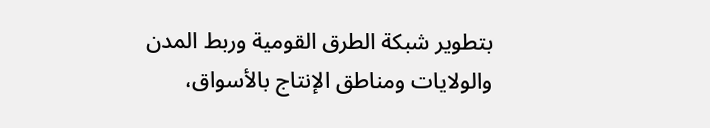بتطوير شبكة الطرق القومية وربط المدن والولايات ومناطق الإنتاج بالأسواق،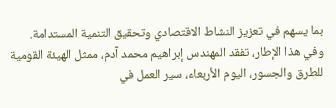بما يسهم في تعزيز النشاط الاقتصادي وتحقيق التنمية المستدامة.
وفي هذا الإطار، تفقد المهندس إبراهيم محمد آدم، ممثل الهيئة القومية للطرق والجسور، اليوم الأربعاء، سير العمل في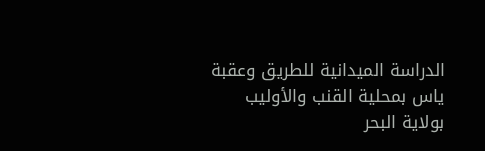الدراسة الميدانية للطريق وعقبة ياس بمحلية القنب والأوليب بولاية البحر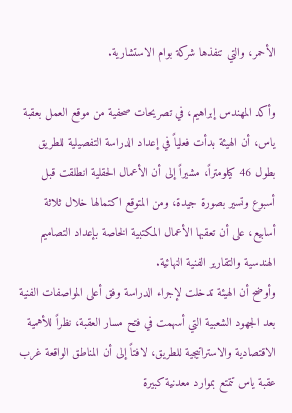الأحمر، والتي تنفذها شركة بوام الاستشارية.

وأكد المهندس إبراهيم، في تصريحات صحفية من موقع العمل بعقبة ياس، أن الهيئة بدأت فعلياً في إعداد الدراسة التفصيلية للطريق بطول 46 كيلومتراً، مشيراً إلى أن الأعمال الحقلية انطلقت قبل أسبوع وتسير بصورة جيدة، ومن المتوقع اكتمالها خلال ثلاثة أسابيع، على أن تعقبها الأعمال المكتبية الخاصة بإعداد التصاميم الهندسية والتقارير الفنية النهائية.
وأوضح أن الهيئة تدخلت لإجراء الدراسة وفق أعلى المواصفات الفنية بعد الجهود الشعبية التي أسهمت في فتح مسار العقبة، نظراً للأهمية الاقتصادية والاستراتيجية للطريق، لافتاً إلى أن المناطق الواقعة غرب عقبة ياس تتمتع بموارد معدنية كبيرة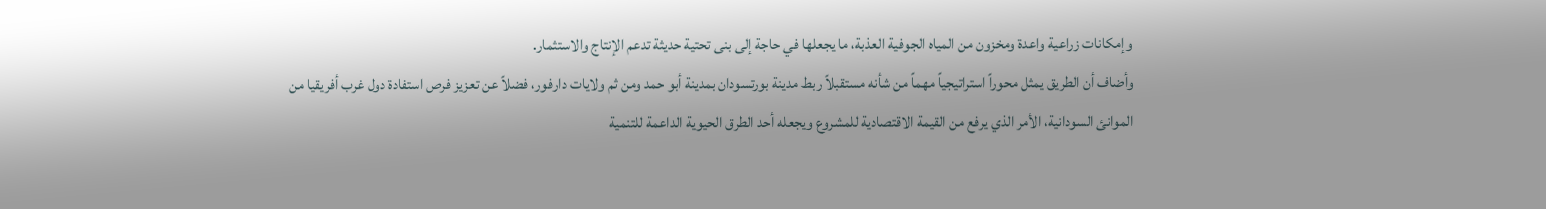وإمكانات زراعية واعدة ومخزون من المياه الجوفية العذبة، ما يجعلها في حاجة إلى بنى تحتية حديثة تدعم الإنتاج والاستثمار.
وأضاف أن الطريق يمثل محوراً استراتيجياً مهماً من شأنه مستقبلاً ربط مدينة بورتسودان بمدينة أبو حمد ومن ثم ولايات دارفور، فضلاً عن تعزيز فرص استفادة دول غرب أفريقيا من الموانئ السودانية، الأمر الذي يرفع من القيمة الاقتصادية للمشروع ويجعله أحد الطرق الحيوية الداعمة للتنمية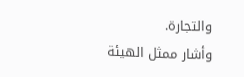والتجارة.
وأشار ممثل الهيئة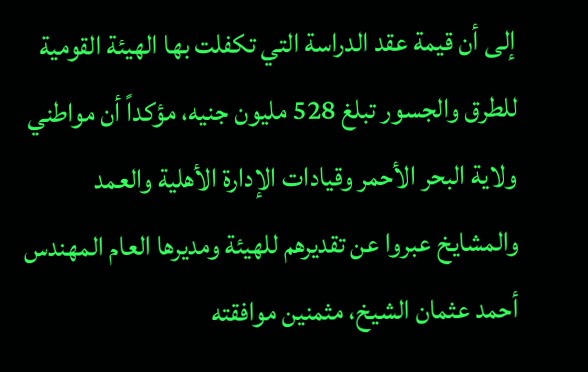إلى أن قيمة عقد الدراسة التي تكفلت بها الهيئة القومية للطرق والجسور تبلغ 528 مليون جنيه، مؤكداً أن مواطني ولاية البحر الأحمر وقيادات الإدارة الأهلية والعمد والمشايخ عبروا عن تقديرهم للهيئة ومديرها العام المهندس أحمد عثمان الشيخ، مثمنين موافقته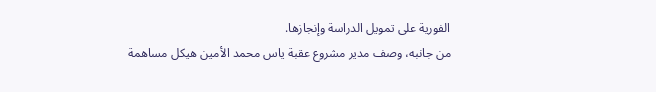الفورية على تمويل الدراسة وإنجازها.
من جانبه، وصف مدير مشروع عقبة ياس محمد الأمين هيكل مساهمة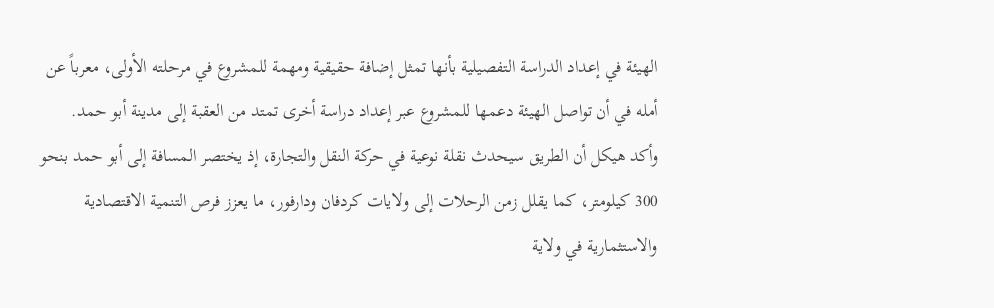الهيئة في إعداد الدراسة التفصيلية بأنها تمثل إضافة حقيقية ومهمة للمشروع في مرحلته الأولى، معرباً عن أمله في أن تواصل الهيئة دعمها للمشروع عبر إعداد دراسة أخرى تمتد من العقبة إلى مدينة أبو حمد.
وأكد هيكل أن الطريق سيحدث نقلة نوعية في حركة النقل والتجارة، إذ يختصر المسافة إلى أبو حمد بنحو 300 كيلومتر، كما يقلل زمن الرحلات إلى ولايات كردفان ودارفور، ما يعزز فرص التنمية الاقتصادية والاستثمارية في ولاية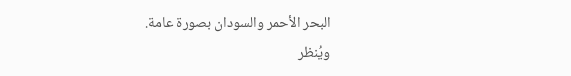البحر الأحمر والسودان بصورة عامة.
ويُنظر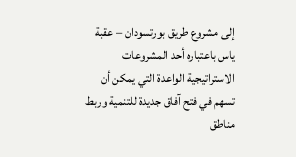إلى مشروع طريق بورتسودان – عقبة ياس باعتباره أحد المشروعات الاستراتيجية الواعدة التي يمكن أن تسهم في فتح آفاق جديدة للتنمية وربط مناطق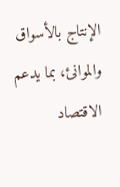الإنتاج بالأسواق والموانئ، بما يدعم الاقتصاد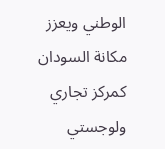الوطني ويعزز مكانة السودان كمركز تجاري ولوجستي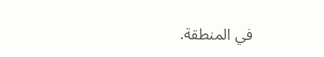في المنطقة.